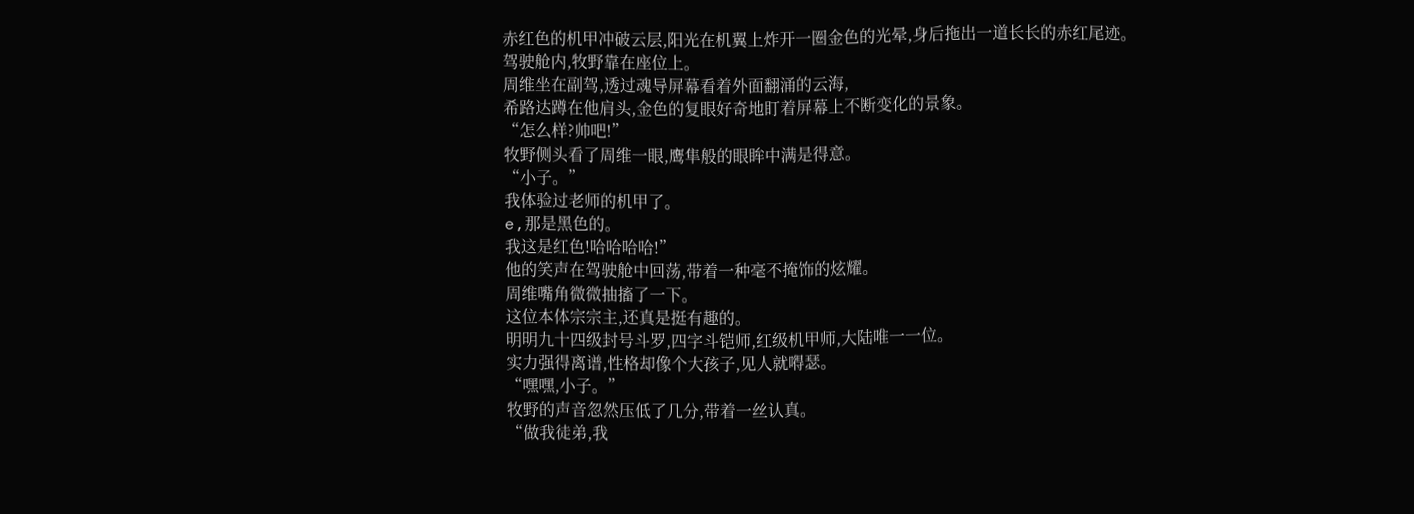赤红色的机甲冲破云层,阳光在机翼上炸开一圈金色的光晕,身后拖出一道长长的赤红尾迹。
驾驶舱内,牧野靠在座位上。
周维坐在副驾,透过魂导屏幕看着外面翻涌的云海,
希路达蹲在他肩头,金色的复眼好奇地盯着屏幕上不断变化的景象。
“怎么样?帅吧!”
牧野侧头看了周维一眼,鹰隼般的眼眸中满是得意。
“小子。”
我体验过老师的机甲了。
e,那是黑色的。
我这是红色!哈哈哈哈!”
他的笑声在驾驶舱中回荡,带着一种毫不掩饰的炫耀。
周维嘴角微微抽搐了一下。
这位本体宗宗主,还真是挺有趣的。
明明九十四级封号斗罗,四字斗铠师,红级机甲师,大陆唯一一位。
实力强得离谱,性格却像个大孩子,见人就嘚瑟。
“嘿嘿,小子。”
牧野的声音忽然压低了几分,带着一丝认真。
“做我徒弟,我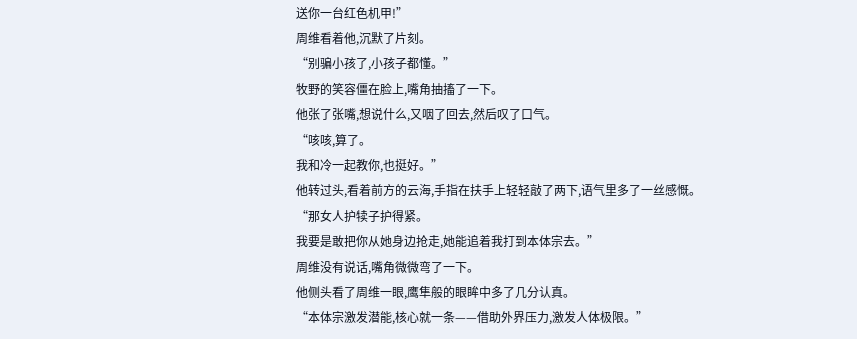送你一台红色机甲!”
周维看着他,沉默了片刻。
“别骗小孩了,小孩子都懂。”
牧野的笑容僵在脸上,嘴角抽搐了一下。
他张了张嘴,想说什么,又咽了回去,然后叹了口气。
“咳咳,算了。
我和冷一起教你,也挺好。”
他转过头,看着前方的云海,手指在扶手上轻轻敲了两下,语气里多了一丝感慨。
“那女人护犊子护得紧。
我要是敢把你从她身边抢走,她能追着我打到本体宗去。”
周维没有说话,嘴角微微弯了一下。
他侧头看了周维一眼,鹰隼般的眼眸中多了几分认真。
“本体宗激发潜能,核心就一条——借助外界压力,激发人体极限。”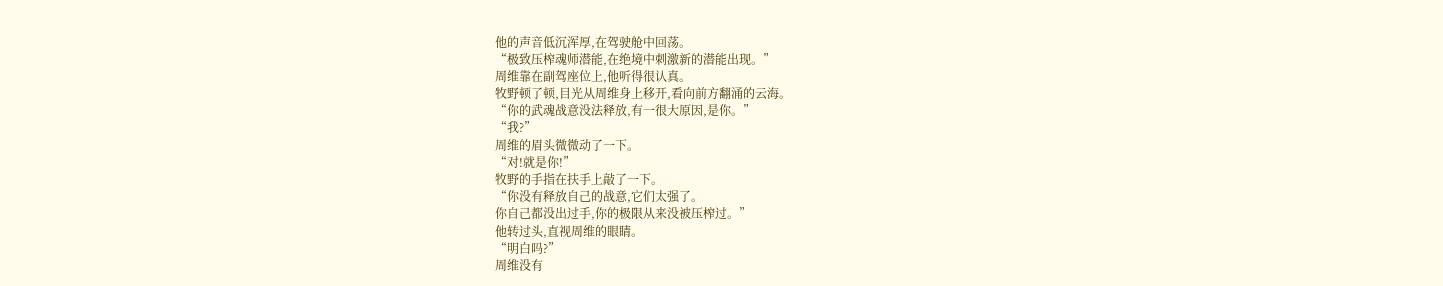他的声音低沉浑厚,在驾驶舱中回荡。
“极致压榨魂师潜能,在绝境中刺激新的潜能出现。”
周维靠在副驾座位上,他听得很认真。
牧野顿了顿,目光从周维身上移开,看向前方翻涌的云海。
“你的武魂战意没法释放,有一很大原因,是你。”
“我?”
周维的眉头微微动了一下。
“对!就是你!”
牧野的手指在扶手上敲了一下。
“你没有释放自己的战意,它们太强了。
你自己都没出过手,你的极限从来没被压榨过。”
他转过头,直视周维的眼睛。
“明白吗?”
周维没有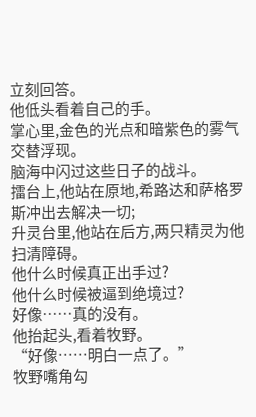立刻回答。
他低头看着自己的手。
掌心里,金色的光点和暗紫色的雾气交替浮现。
脑海中闪过这些日子的战斗。
擂台上,他站在原地,希路达和萨格罗斯冲出去解决一切;
升灵台里,他站在后方,两只精灵为他扫清障碍。
他什么时候真正出手过?
他什么时候被逼到绝境过?
好像……真的没有。
他抬起头,看着牧野。
“好像……明白一点了。”
牧野嘴角勾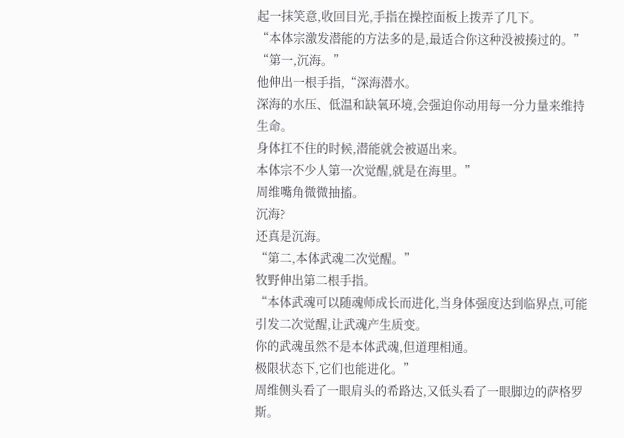起一抹笑意,收回目光,手指在操控面板上拨弄了几下。
“本体宗激发潜能的方法多的是,最适合你这种没被揍过的。”
“第一,沉海。”
他伸出一根手指,“深海潜水。
深海的水压、低温和缺氧环境,会强迫你动用每一分力量来维持生命。
身体扛不住的时候,潜能就会被逼出来。
本体宗不少人第一次觉醒,就是在海里。”
周维嘴角微微抽搐。
沉海?
还真是沉海。
“第二,本体武魂二次觉醒。”
牧野伸出第二根手指。
“本体武魂可以随魂师成长而进化,当身体强度达到临界点,可能引发二次觉醒,让武魂产生质变。
你的武魂虽然不是本体武魂,但道理相通。
极限状态下,它们也能进化。”
周维侧头看了一眼肩头的希路达,又低头看了一眼脚边的萨格罗斯。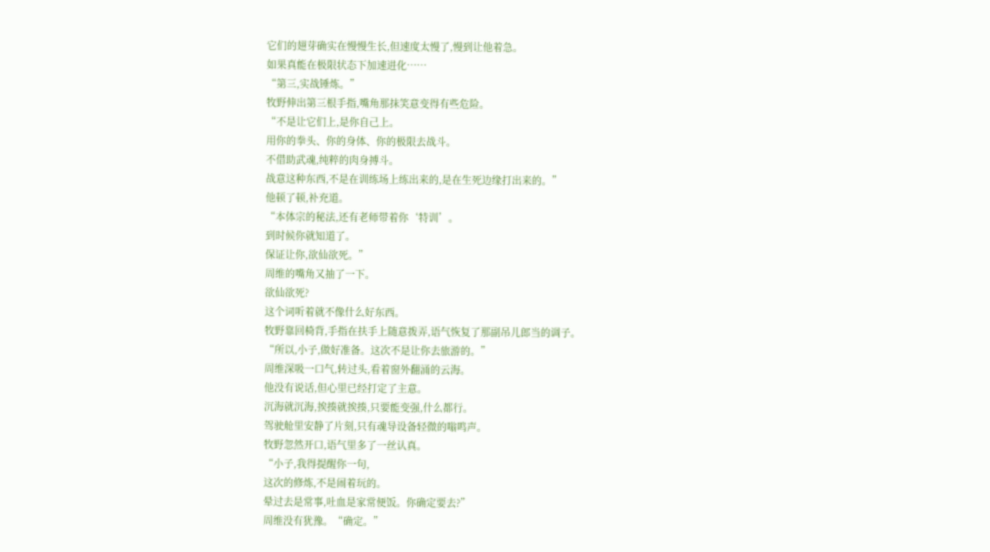它们的翅芽确实在慢慢生长,但速度太慢了,慢到让他着急。
如果真能在极限状态下加速进化……
“第三,实战锤炼。”
牧野伸出第三根手指,嘴角那抹笑意变得有些危险。
“不是让它们上,是你自己上。
用你的拳头、你的身体、你的极限去战斗。
不借助武魂,纯粹的肉身搏斗。
战意这种东西,不是在训练场上练出来的,是在生死边缘打出来的。”
他顿了顿,补充道。
“本体宗的秘法,还有老师带着你‘特训’。
到时候你就知道了。
保证让你,欲仙欲死。”
周维的嘴角又抽了一下。
欲仙欲死?
这个词听着就不像什么好东西。
牧野靠回椅背,手指在扶手上随意拨弄,语气恢复了那副吊儿郎当的调子。
“所以,小子,做好准备。这次不是让你去旅游的。”
周维深吸一口气,转过头,看着窗外翻涌的云海。
他没有说话,但心里已经打定了主意。
沉海就沉海,挨揍就挨揍,只要能变强,什么都行。
驾驶舱里安静了片刻,只有魂导设备轻微的嗡鸣声。
牧野忽然开口,语气里多了一丝认真。
“小子,我得提醒你一句,
这次的修炼,不是闹着玩的。
晕过去是常事,吐血是家常便饭。你确定要去?”
周维没有犹豫。“确定。”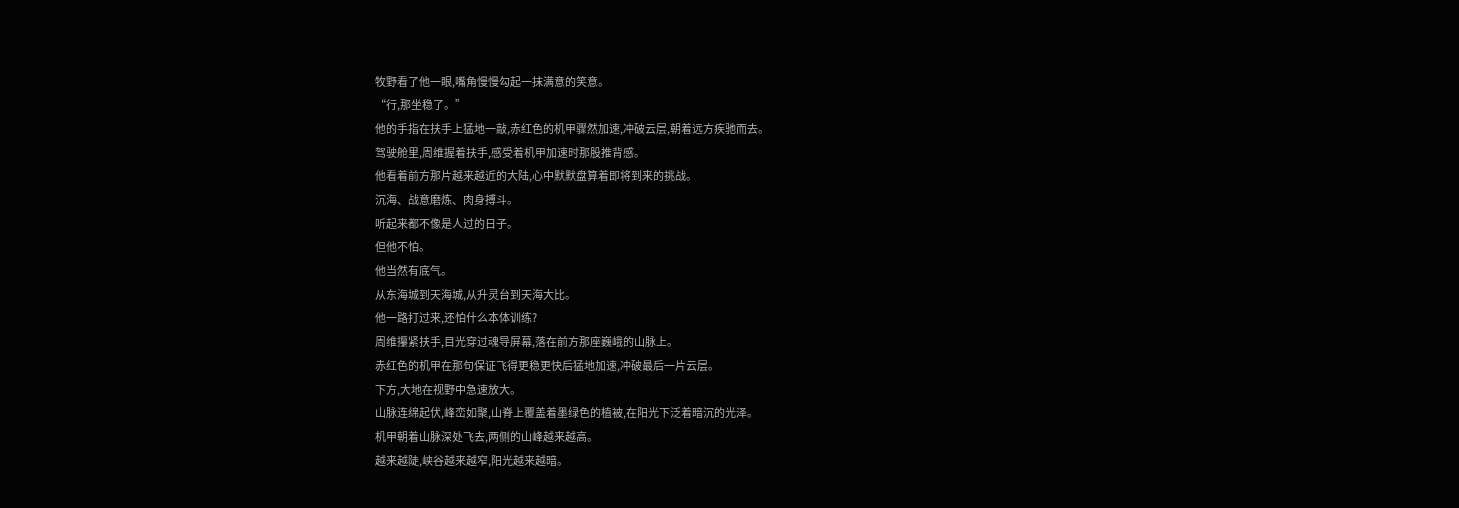牧野看了他一眼,嘴角慢慢勾起一抹满意的笑意。
“行,那坐稳了。”
他的手指在扶手上猛地一敲,赤红色的机甲骤然加速,冲破云层,朝着远方疾驰而去。
驾驶舱里,周维握着扶手,感受着机甲加速时那股推背感。
他看着前方那片越来越近的大陆,心中默默盘算着即将到来的挑战。
沉海、战意磨炼、肉身搏斗。
听起来都不像是人过的日子。
但他不怕。
他当然有底气。
从东海城到天海城,从升灵台到天海大比。
他一路打过来,还怕什么本体训练?
周维攥紧扶手,目光穿过魂导屏幕,落在前方那座巍峨的山脉上。
赤红色的机甲在那句保证飞得更稳更快后猛地加速,冲破最后一片云层。
下方,大地在视野中急速放大。
山脉连绵起伏,峰峦如聚,山脊上覆盖着墨绿色的植被,在阳光下泛着暗沉的光泽。
机甲朝着山脉深处飞去,两侧的山峰越来越高。
越来越陡,峡谷越来越窄,阳光越来越暗。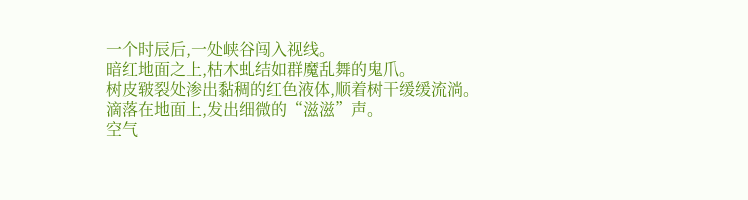一个时辰后,一处峡谷闯入视线。
暗红地面之上,枯木虬结如群魔乱舞的鬼爪。
树皮皲裂处渗出黏稠的红色液体,顺着树干缓缓流淌。
滴落在地面上,发出细微的“滋滋”声。
空气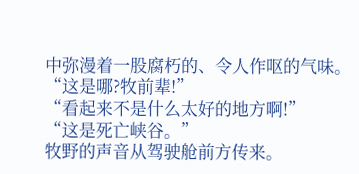中弥漫着一股腐朽的、令人作呕的气味。
“这是哪?牧前辈!”
“看起来不是什么太好的地方啊!”
“这是死亡峡谷。”
牧野的声音从驾驶舱前方传来。